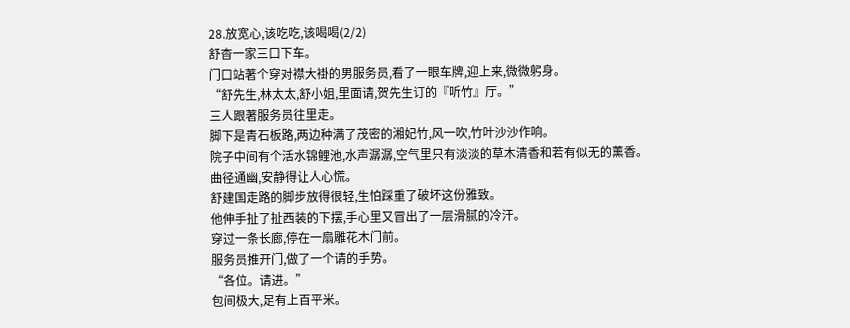28.放宽心,该吃吃,该喝喝(2/2)
舒杳一家三口下车。
门口站著个穿对襟大褂的男服务员,看了一眼车牌,迎上来,微微躬身。
“舒先生,林太太,舒小姐,里面请,贺先生订的『听竹』厅。”
三人跟著服务员往里走。
脚下是青石板路,两边种满了茂密的湘妃竹,风一吹,竹叶沙沙作响。
院子中间有个活水锦鲤池,水声潺潺,空气里只有淡淡的草木清香和若有似无的薰香。
曲径通幽,安静得让人心慌。
舒建国走路的脚步放得很轻,生怕踩重了破坏这份雅致。
他伸手扯了扯西装的下摆,手心里又冒出了一层滑腻的冷汗。
穿过一条长廊,停在一扇雕花木门前。
服务员推开门,做了一个请的手势。
“各位。请进。”
包间极大,足有上百平米。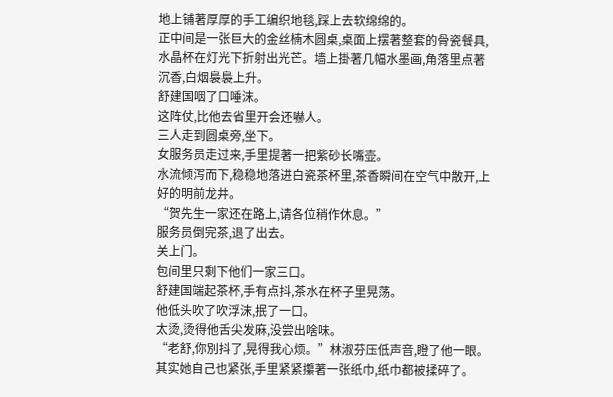地上铺著厚厚的手工编织地毯,踩上去软绵绵的。
正中间是一张巨大的金丝楠木圆桌,桌面上摆著整套的骨瓷餐具,水晶杯在灯光下折射出光芒。墙上掛著几幅水墨画,角落里点著沉香,白烟裊裊上升。
舒建国咽了口唾沫。
这阵仗,比他去省里开会还嚇人。
三人走到圆桌旁,坐下。
女服务员走过来,手里提著一把紫砂长嘴壶。
水流倾泻而下,稳稳地落进白瓷茶杯里,茶香瞬间在空气中散开,上好的明前龙井。
“贺先生一家还在路上,请各位稍作休息。”
服务员倒完茶,退了出去。
关上门。
包间里只剩下他们一家三口。
舒建国端起茶杯,手有点抖,茶水在杯子里晃荡。
他低头吹了吹浮沫,抿了一口。
太烫,烫得他舌尖发麻,没尝出啥味。
“老舒,你別抖了,晃得我心烦。”林淑芬压低声音,瞪了他一眼。
其实她自己也紧张,手里紧紧攥著一张纸巾,纸巾都被揉碎了。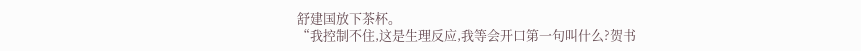舒建国放下茶杯。
“我控制不住,这是生理反应,我等会开口第一句叫什么?贺书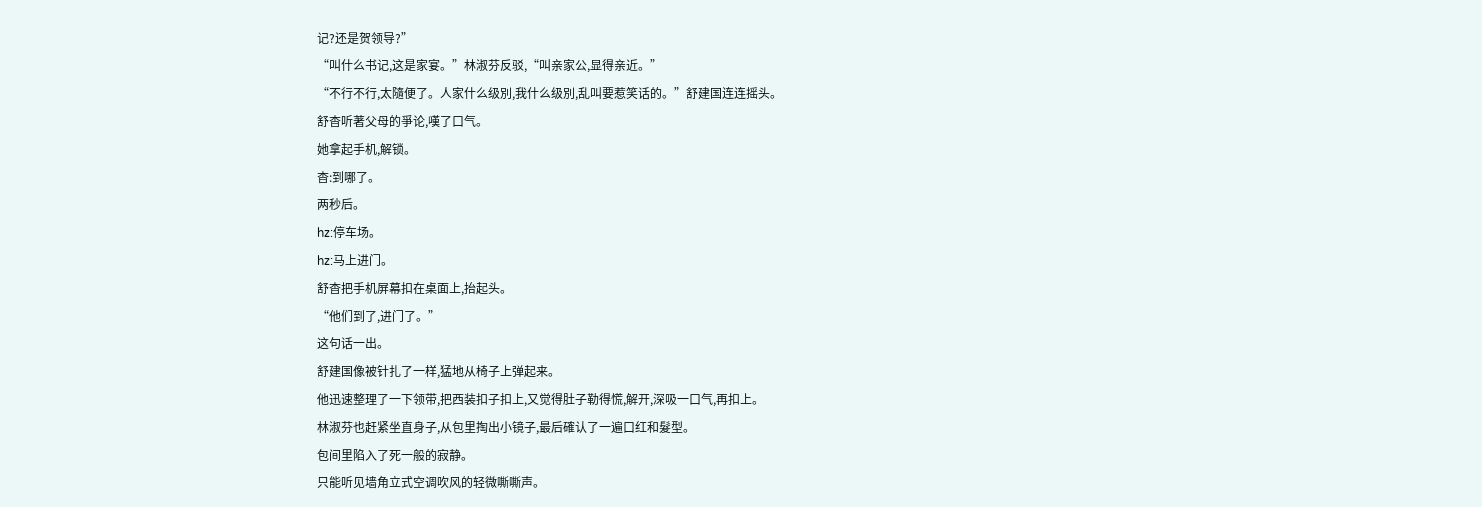记?还是贺领导?”
“叫什么书记,这是家宴。”林淑芬反驳,“叫亲家公,显得亲近。”
“不行不行,太隨便了。人家什么级別,我什么级別,乱叫要惹笑话的。”舒建国连连摇头。
舒杳听著父母的爭论,嘆了口气。
她拿起手机,解锁。
杳:到哪了。
两秒后。
hz:停车场。
hz:马上进门。
舒杳把手机屏幕扣在桌面上,抬起头。
“他们到了,进门了。”
这句话一出。
舒建国像被针扎了一样,猛地从椅子上弹起来。
他迅速整理了一下领带,把西装扣子扣上,又觉得肚子勒得慌,解开,深吸一口气,再扣上。
林淑芬也赶紧坐直身子,从包里掏出小镜子,最后確认了一遍口红和髮型。
包间里陷入了死一般的寂静。
只能听见墙角立式空调吹风的轻微嘶嘶声。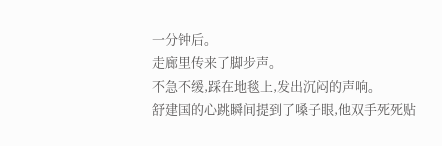一分钟后。
走廊里传来了脚步声。
不急不缓,踩在地毯上,发出沉闷的声响。
舒建国的心跳瞬间提到了嗓子眼,他双手死死贴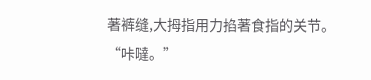著裤缝,大拇指用力掐著食指的关节。
“咔噠。”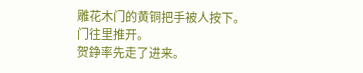雕花木门的黄铜把手被人按下。
门往里推开。
贺錚率先走了进来。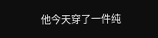他今天穿了一件纯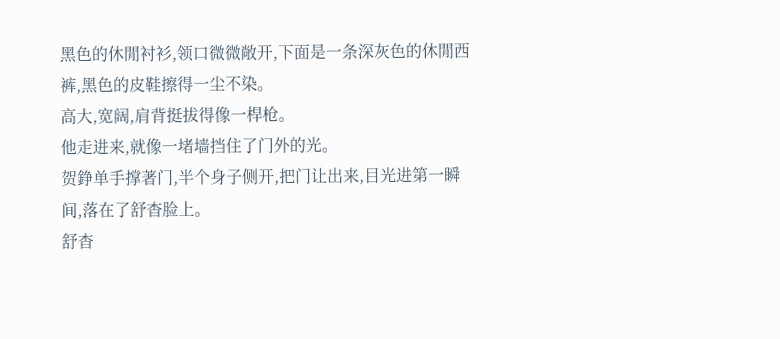黑色的休閒衬衫,领口微微敞开,下面是一条深灰色的休閒西裤,黑色的皮鞋擦得一尘不染。
高大,宽阔,肩背挺拔得像一桿枪。
他走进来,就像一堵墙挡住了门外的光。
贺錚单手撑著门,半个身子侧开,把门让出来,目光进第一瞬间,落在了舒杳脸上。
舒杳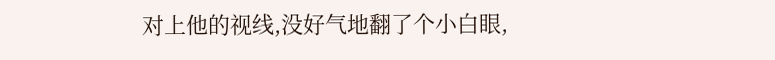对上他的视线,没好气地翻了个小白眼,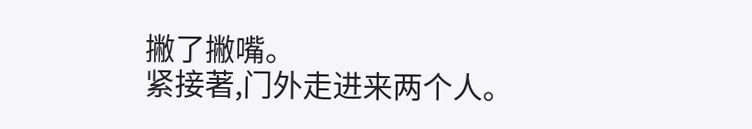撇了撇嘴。
紧接著,门外走进来两个人。